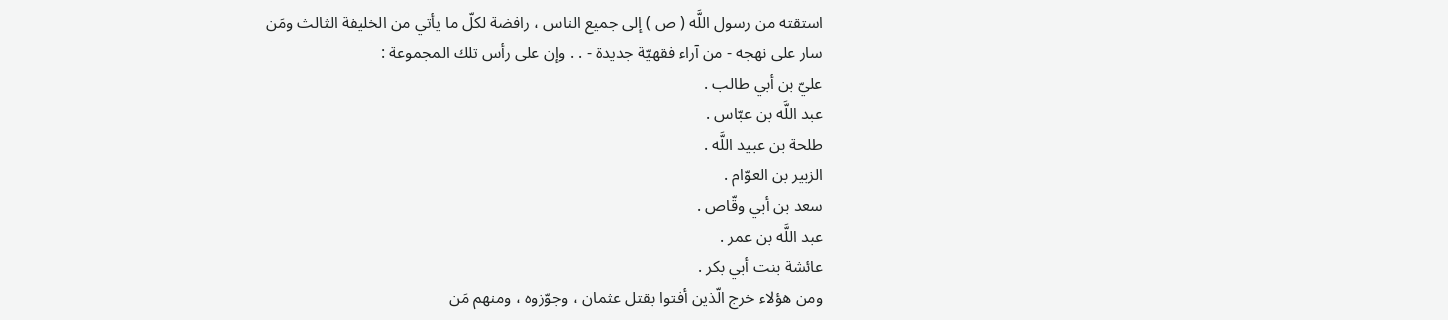استقته من رسول اللَّه ( ص ) إلى جميع الناس ، رافضة لكلّ ما يأتي من الخليفة الثالث ومَن سار على نهجه - من آراء فقهيّة جديدة - . . وإن على رأس تلك المجموعة :
عليّ بن أبي طالب .
عبد اللَّه بن عبّاس .
طلحة بن عبيد اللَّه .
الزبير بن العوّام .
سعد بن أبي وقّاص .
عبد اللَّه بن عمر .
عائشة بنت أبي بكر .
ومن هؤلاء خرج الّذين أفتوا بقتل عثمان ، وجوّزوه ، ومنهم مَن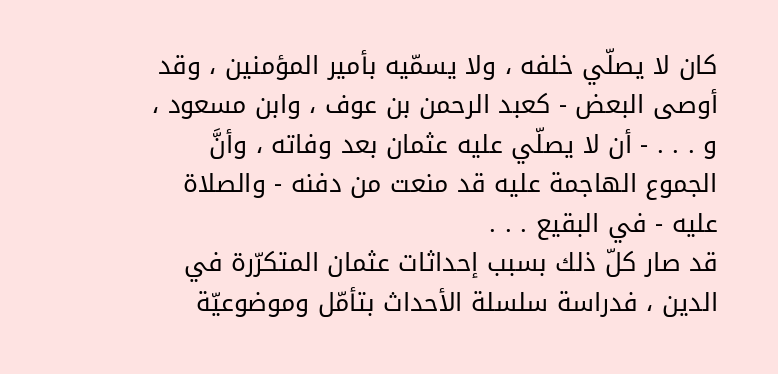كان لا يصلّي خلفه ، ولا يسمّيه بأمير المؤمنين ، وقد أوصى البعض - كعبد الرحمن بن عوف ، وابن مسعود ، و . . . - أن لا يصلّي عليه عثمان بعد وفاته ، وأنَّ الجموع الهاجمة عليه قد منعت من دفنه - والصلاة عليه - في البقيع . . .
قد صار كلّ ذلك بسبب إحداثات عثمان المتكرّرة في الدين ، فدراسة سلسلة الأحداث بتأمّل وموضوعيّة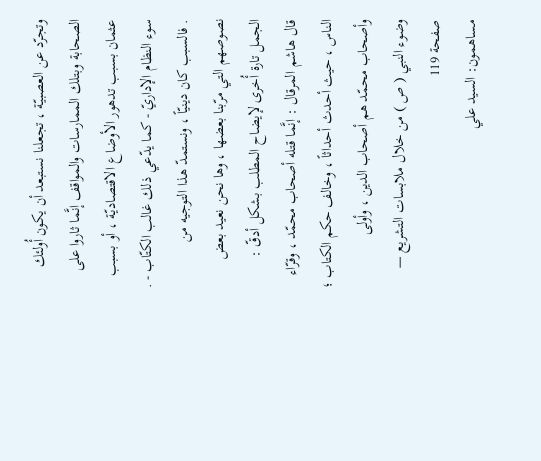وتجرّد عن العصبيّة ، تجعلنا نستبعد أن يكون أُولئك الصحابة وبتلك الممارسات والمواقف إنَّما ثاروا على عثمان بسبب تدهور الأوضاع الاقتصاديّة ، أو بسبب سوء النظام الإداريّ - كما يدّعي ذلك غالب الكتّاب - . . فالسبب كان دينيّاً ، ونستمدّ هذا التوجيه من نصوصهم التي مرّبنا بعضها ، وها نحن نعيد بعض الجمل تارة أُخرى لإيضاح المطلب بشكل أدقّ :
قال هاشم المرقال : إنَّما قتله أصحاب محمّد ، وقرّاء الناس ، حيث أحدث أحداثاً ، وخالف حكم الكتاب ؛ وأصحاب محمّد هم أصحاب الدين ، وأولى
وضوء النبي ( ص ) من خلال ملابسات التشريع — صفحة 119
مساهمون: السيد علي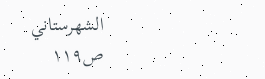الشهرستاني
ص١١٩